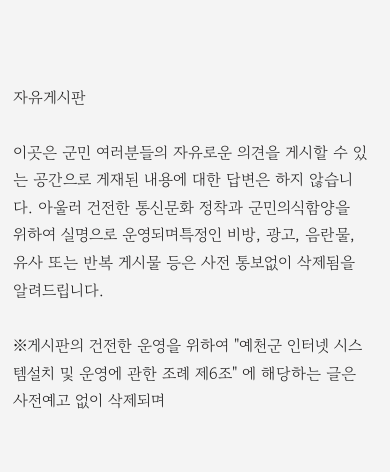자유게시판

이곳은 군민 여러분들의 자유로운 의견을 게시할 수 있는 공간으로 게재된 내용에 대한 답변은 하지 않습니다. 아울러 건전한 통신문화 정착과 군민의식함양을 위하여 실명으로 운영되며특정인 비방, 광고, 음란물, 유사 또는 반복 게시물 등은 사전 통보없이 삭제됨을 알려드립니다.

※게시판의 건전한 운영을 위하여 "예천군 인터넷 시스템설치 및 운영에 관한 조례 제6조" 에 해당하는 글은 사전예고 없이 삭제되며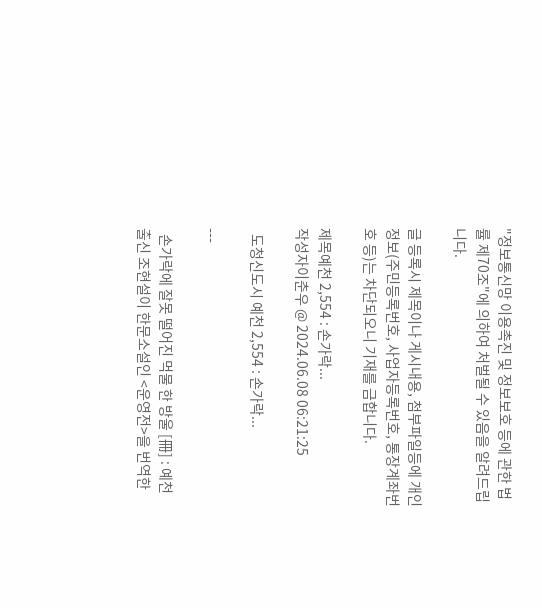"정보통신망 이용촉진 및 정보보호 등에 관한 법률 제70조"에 의하여 처벌될 수 있음을 알려드립니다.

글 등록시 제목이나 게시내용, 첨부파일등에 개인정보(주민등록번호, 사업자등록번호, 통장계좌번호 등)는 차단되오니 기재를 금합니다.

제목예천 2,554 : 손가락...
작성자이춘우 @ 2024.06.08 06:21:25

  도청신도시 예천 2,554 : 손가락...

---

  손가락에 잘못 떨어진 먹물 한 방울 [冊] : 예천 출신 조현설이 한문소설인 <운영전>을 번역한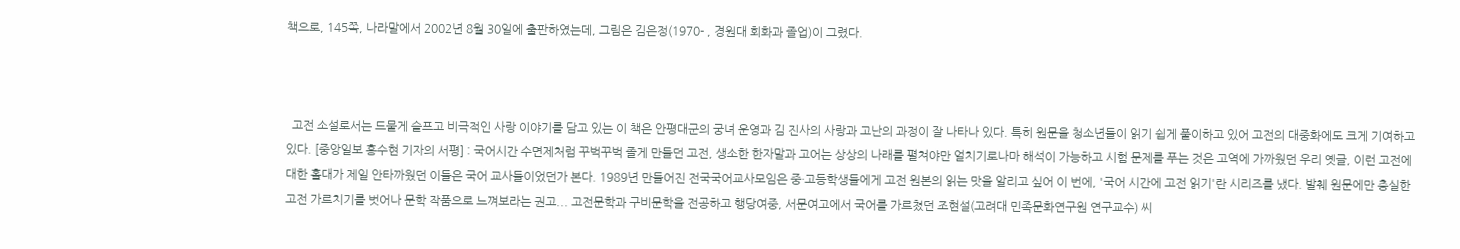책으로, 145쪽, 나라말에서 2002년 8월 30일에 출판하였는데, 그림은 김은정(1970- , 경원대 회화과 졸업)이 그렸다.



  고전 소설로서는 드물게 슬프고 비극적인 사랑 이야기를 담고 있는 이 책은 안평대군의 궁녀 운영과 김 진사의 사랑과 고난의 과정이 잘 나타나 있다. 특히 원문을 청소년들이 읽기 쉽게 풀이하고 있어 고전의 대중화에도 크게 기여하고 있다. [중앙일보 홍수현 기자의 서평] : 국어시간 수면제처럼 꾸벅꾸벅 졸게 만들던 고전, 생소한 한자말과 고어는 상상의 나래를 펼쳐야만 얼치기로나마 해석이 가능하고 시험 문제를 푸는 것은 고역에 가까웠던 우리 옛글, 이런 고전에 대한 홀대가 제일 안타까웠던 이들은 국어 교사들이었던가 본다. 1989년 만들어진 전국국어교사모임은 중·고등학생들에게 고전 원본의 읽는 맛을 알리고 싶어 이 번에, '국어 시간에 고전 읽기'란 시리즈를 냈다. 발췌 원문에만 충실한 고전 가르치기를 벗어나 문학 작품으로 느껴보라는 권고... 고전문학과 구비문학을 전공하고 행당여중, 서문여고에서 국어를 가르쳤던 조현설(고려대 민족문화연구원 연구교수) 씨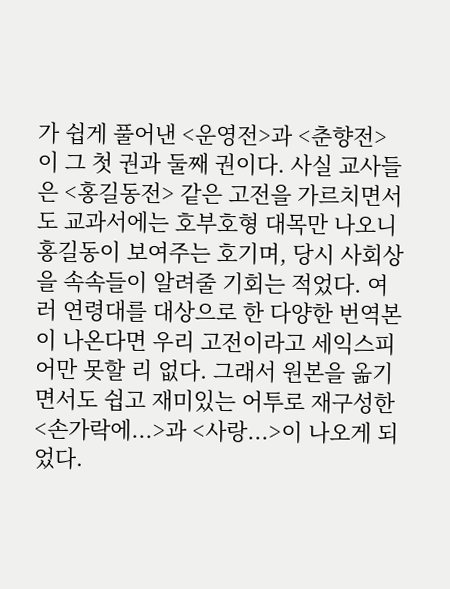가 쉽게 풀어낸 <운영전>과 <춘향전>이 그 첫 권과 둘째 권이다. 사실 교사들은 <홍길동전> 같은 고전을 가르치면서도 교과서에는 호부호형 대목만 나오니 홍길동이 보여주는 호기며, 당시 사회상을 속속들이 알려줄 기회는 적었다. 여러 연령대를 대상으로 한 다양한 번역본이 나온다면 우리 고전이라고 세익스피어만 못할 리 없다. 그래서 원본을 옮기면서도 쉽고 재미있는 어투로 재구성한 <손가락에...>과 <사랑...>이 나오게 되었다.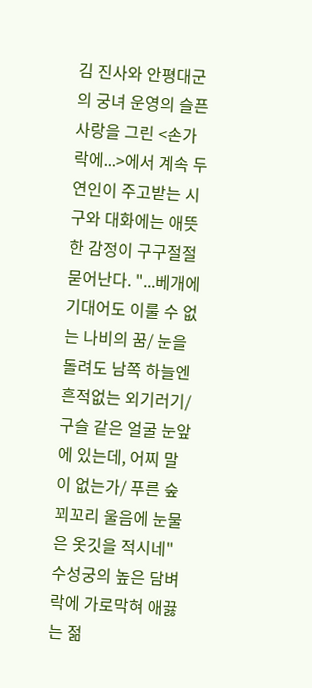김 진사와 안평대군의 궁녀 운영의 슬픈 사랑을 그린 <손가락에...>에서 계속 두 연인이 주고받는 시구와 대화에는 애뜻한 감정이 구구절절 묻어난다. "...베개에 기대어도 이룰 수 없는 나비의 꿈/ 눈을 돌려도 남쪽 하늘엔 흔적없는 외기러기/ 구슬 같은 얼굴 눈앞에 있는데, 어찌 말이 없는가/ 푸른 숲 꾀꼬리 울음에 눈물은 옷깃을 적시네" 수성궁의 높은 담벼락에 가로막혀 애끓는 젊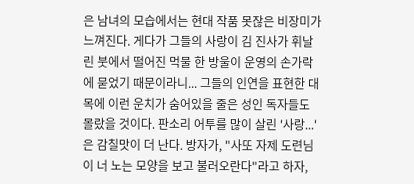은 남녀의 모습에서는 현대 작품 못잖은 비장미가 느껴진다. 게다가 그들의 사랑이 김 진사가 휘날린 붓에서 떨어진 먹물 한 방울이 운영의 손가락에 묻었기 때문이라니... 그들의 인연을 표현한 대목에 이런 운치가 숨어있을 줄은 성인 독자들도 몰랐을 것이다. 판소리 어투를 많이 살린 '사랑...'은 감칠맛이 더 난다. 방자가, "사또 자제 도련님이 너 노는 모양을 보고 불러오란다"라고 하자,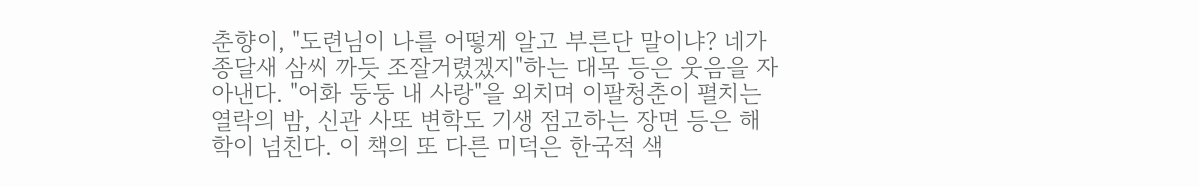춘향이, "도련님이 나를 어떻게 알고 부른단 말이냐? 네가 종달새 삼씨 까듯 조잘거렸겠지"하는 대목 등은 웃음을 자아낸다. "어화 둥둥 내 사랑"을 외치며 이팔청춘이 펼치는 열락의 밤, 신관 사또 변학도 기생 점고하는 장면 등은 해학이 넘친다. 이 책의 또 다른 미덕은 한국적 색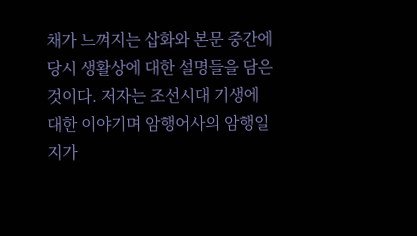채가 느껴지는 삽화와 본문 중간에 당시 생활상에 대한 설명들을 담은 것이다. 저자는 조선시대 기생에 대한 이야기며 암행어사의 암행일지가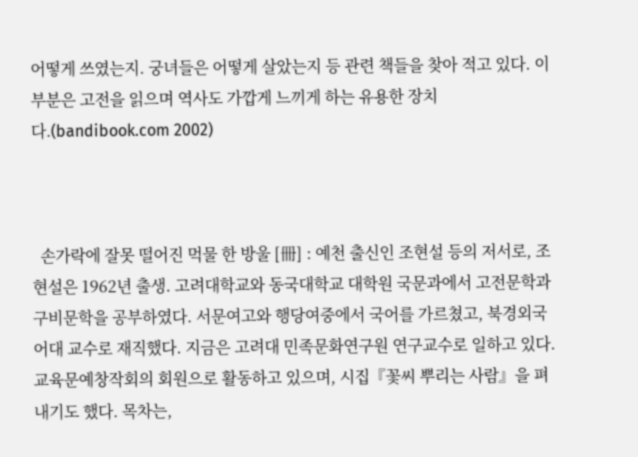어떻게 쓰였는지. 궁녀들은 어떻게 살았는지 등 관련 책들을 찾아 적고 있다. 이 부분은 고전을 읽으며 역사도 가깝게 느끼게 하는 유용한 장치다.(bandibook.com 2002)



  손가락에 잘못 떨어진 먹물 한 방울 [冊] : 예천 출신인 조현설 등의 저서로, 조현설은 1962년 출생. 고려대학교와 동국대학교 대학원 국문과에서 고전문학과 구비문학을 공부하였다. 서문여고와 행당여중에서 국어를 가르쳤고, 북경외국어대 교수로 재직했다. 지금은 고려대 민족문화연구원 연구교수로 일하고 있다. 교육문예창작회의 회원으로 활동하고 있으며, 시집『꽃씨 뿌리는 사람』을 펴내기도 했다. 목차는,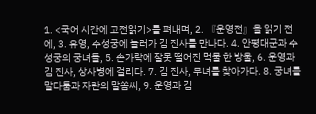1. <국어 시간에 고전읽기>를 펴내며, 2. 『운영전』을 읽기 전에, 3. 유영, 수성궁에 놀러가 김 진사를 만나다. 4. 안평대군과 수성궁의 궁녀들, 5. 손가락에 잘못 떨어진 먹물 한 방울, 6. 운영과 김 진사, 상사병에 걸리다. 7. 김 진사, 무녀를 찾아가다. 8. 궁녀를 말다툼과 자란의 말쏨씨, 9. 운영과 김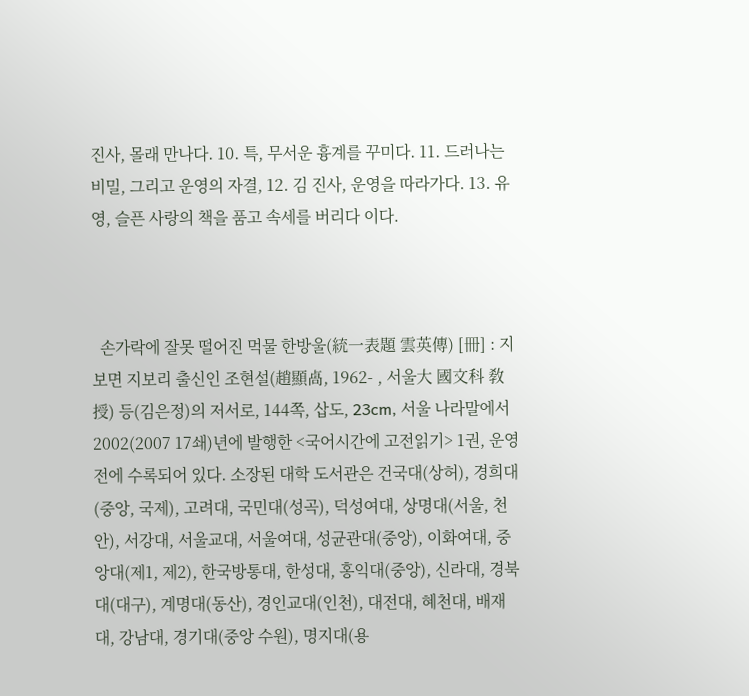진사, 몰래 만나다. 10. 특, 무서운 흉계를 꾸미다. 11. 드러나는 비밀, 그리고 운영의 자결, 12. 김 진사, 운영을 따라가다. 13. 유영, 슬픈 사랑의 책을 품고 속세를 버리다 이다.



  손가락에 잘못 떨어진 먹물 한방울(統一表題 雲英傳) [冊] : 지보면 지보리 출신인 조현설(趙顯卨, 1962- , 서울大 國文科 敎授) 등(김은정)의 저서로, 144쪽, 삽도, 23cm, 서울 나라말에서 2002(2007 17쇄)년에 발행한 <국어시간에 고전읽기> 1권, 운영전에 수록되어 있다. 소장된 대학 도서관은 건국대(상허), 경희대(중앙, 국제), 고려대, 국민대(성곡), 덕성여대, 상명대(서울, 천안), 서강대, 서울교대, 서울여대, 성균관대(중앙), 이화여대, 중앙대(제1, 제2), 한국방통대, 한성대, 홍익대(중앙), 신라대, 경북대(대구), 계명대(동산), 경인교대(인천), 대전대, 혜천대, 배재대, 강남대, 경기대(중앙 수원), 명지대(용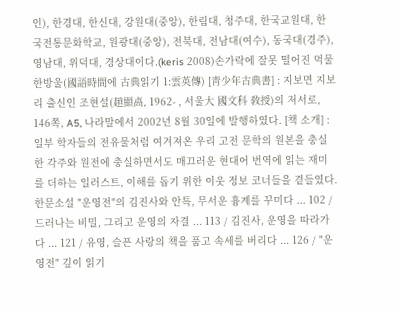인), 한경대, 한신대, 강원대(중앙), 한림대, 청주대, 한국교원대, 한국전통문화학교, 원광대(중앙), 전북대, 전남대(여수), 동국대(경주), 영남대, 위덕대, 경상대이다.(keris 2008)손가락에 잘못 떨어진 먹물 한방울(國語時間에 古典읽기 1:雲英傳) [靑少年古典書] : 지보면 지보리 출신인 조현설(趙顯卨, 1962- , 서울大 國文科 敎授)의 저서로, 146쪽, A5, 나라말에서 2002년 8월 30일에 발행하였다. [책 소개] : 일부 학자들의 전유물처럼 여겨져온 우리 고전 문학의 원본을 충실한 각주와 원전에 충실하면서도 매끄러운 현대어 번역에 읽는 재미를 더하는 일러스트, 이해를 돕기 위한 이웃 정보 코너들을 곁들였다. 한문소설 "운영전"의 김진사와 안특, 무서운 흉계를 꾸미다 ... 102 / 드러나는 비밀, 그리고 운영의 자결 ... 113 / 김진사, 운영을 따라가다 ... 121 / 유영, 슬픈 사랑의 책을 품고 속세를 버리다 ... 126 / "운영전" 깊이 읽기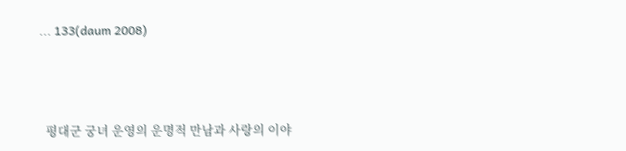... 133(daum 2008)



  평대군 궁녀 운영의 운명적 만남과 사랑의 이야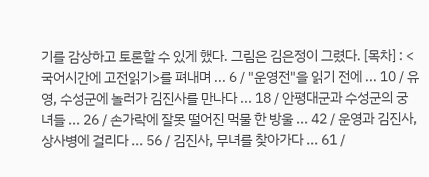기를 감상하고 토론할 수 있게 했다. 그림은 김은정이 그렸다. [목차] : <국어시간에 고전읽기>를 펴내며 ... 6 / "운영전"을 읽기 전에 ... 10 / 유영, 수성군에 놀러가 김진사를 만나다 ... 18 / 안평대군과 수성군의 궁녀들 ... 26 / 손가락에 잘못 떨어진 먹물 한 방울 ... 42 / 운영과 김진사, 상사병에 걸리다 ... 56 / 김진사, 무녀를 찾아가다 ... 61 /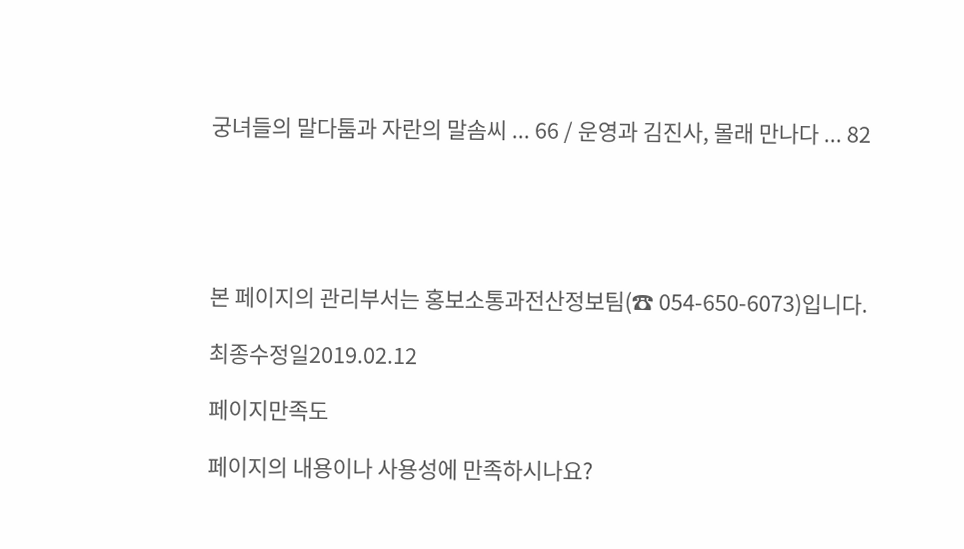궁녀들의 말다툼과 자란의 말솜씨 ... 66 / 운영과 김진사, 몰래 만나다 ... 82





본 페이지의 관리부서는 홍보소통과전산정보팀(☎ 054-650-6073)입니다.

최종수정일2019.02.12

페이지만족도

페이지의 내용이나 사용성에 만족하시나요?